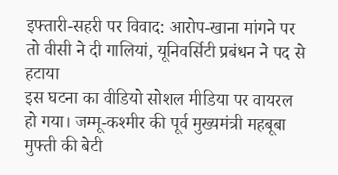इफ्तारी-सहरी पर विवाद: आरोप-खाना मांगने पर तो वीसी ने दी गालियां, यूनिवर्सिटी प्रबंधन ने पद से हटाया
इस घटना का वीडियो सोशल मीडिया पर वायरल हो गया। जम्मू-कश्मीर की पूर्व मुख्यमंत्री महबूबा मुफ्ती की बेटी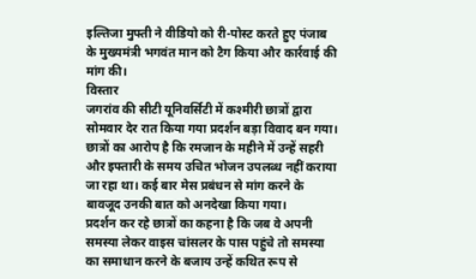इल्तिजा मुफ्ती ने वीडियो को री-पोस्ट करते हुए पंजाब के मुख्यमंत्री भगवंत मान को टैग किया और कार्रवाई की मांग की।
विस्तार
जगरांव की सीटी यूनिवर्सिटी में कश्मीरी छात्रों द्वारा सोमवार देर रात किया गया प्रदर्शन बड़ा विवाद बन गया। छात्रों का आरोप है कि रमजान के महीने में उन्हें सहरी और इफ्तारी के समय उचित भोजन उपलब्ध नहीं कराया जा रहा था। कई बार मेस प्रबंधन से मांग करने के बावजूद उनकी बात को अनदेखा किया गया।
प्रदर्शन कर रहे छात्रों का कहना है कि जब वे अपनी समस्या लेकर वाइस चांसलर के पास पहुंचे तो समस्या का समाधान करने के बजाय उन्हें कथित रूप से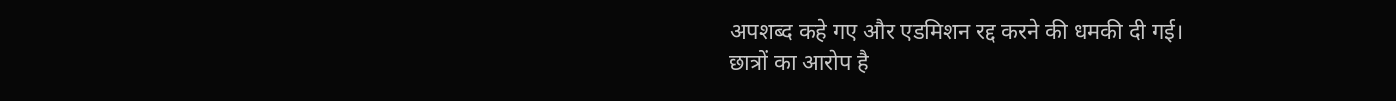अपशब्द कहे गए और एडमिशन रद्द करने की धमकी दी गई।
छात्रों का आरोप है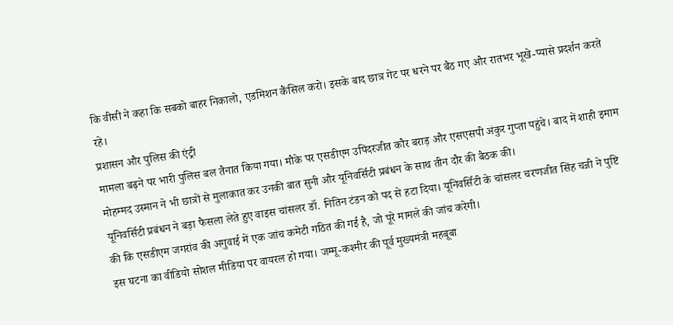कि वीसी ने कहा कि सबको बाहर निकालो, एडमिशन कैंसिल करो। इसके बाद छात्र गेट पर धरने पर बैठ गए और रातभर भूखे-प्यासे प्रदर्शन करते रहे।
प्रशासन और पुलिस की एंट्री
मामला बढ़ने पर भारी पुलिस बल तैनात किया गया। मौके पर एसडीएम उपिंदरजीत कौर बराड़ और एसएसपी अंकुर गुप्ता पहुंचे। बाद में शाही इमाम मोहम्मद उस्मान ने भी छात्रों से मुलाकात कर उनकी बात सुनी और यूनिवर्सिटी प्रबंधन के साथ तीन दौर की बैठक की।
यूनिवर्सिटी प्रबंधन ने बड़ा फैसला लेते हुए वाइस चांसलर डॉ. नितिन टंडन को पद से हटा दिया। यूनिवर्सिटी के चांसलर चरणजीत सिंह चन्नी ने पुष्टि की कि एसडीएम जगरांव की अगुवाई में एक जांच कमेटी गठित की गई है, जो पूरे मामले की जांच करेगी।
इस घटना का वीडियो सोशल मीडिया पर वायरल हो गया। जम्मू-कश्मीर की पूर्व मुख्यमंत्री महबूबा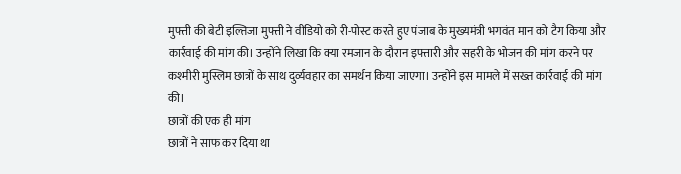मुफ्ती की बेटी इल्तिजा मुफ्ती ने वीडियो को री-पोस्ट करते हुए पंजाब के मुख्यमंत्री भगवंत मान को टैग किया और कार्रवाई की मांग की। उन्होंने लिखा कि क्या रमजान के दौरान इफ्तारी और सहरी के भोजन की मांग करने पर कश्मीरी मुस्लिम छात्रों के साथ दुर्व्यवहार का समर्थन किया जाएगा। उन्होंने इस मामले में सख्त कार्रवाई की मांग की।
छात्रों की एक ही मांग
छात्रों ने साफ कर दिया था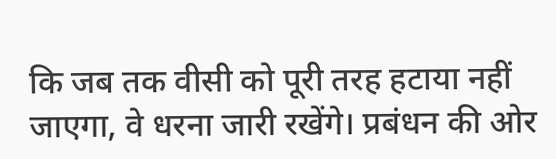कि जब तक वीसी को पूरी तरह हटाया नहीं जाएगा, वे धरना जारी रखेंगे। प्रबंधन की ओर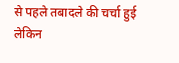से पहले तबादले की चर्चा हुई लेकिन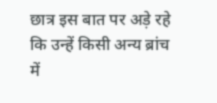छात्र इस बात पर अड़े रहे कि उन्हें किसी अन्य ब्रांच में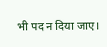भी पद न दिया जाए।